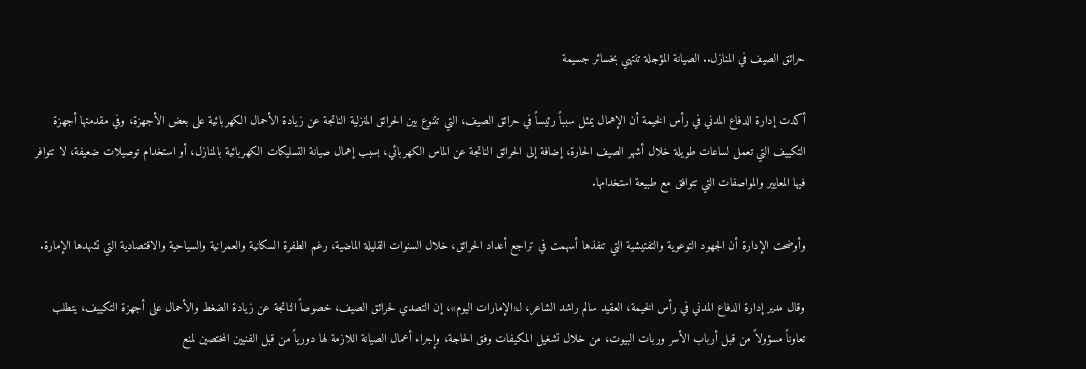حرائق الصيف في المنازل.. الصيانة المؤجلة تنتهي بخسائر جسيمة

أكدت إدارة الدفاع المدني في رأس الخيمة أن الإهمال يمثل سبباً رئيساً في حرائق الصيف، التي تتنوع بين الحرائق المنزلية الناتجة عن زيادة الأحمال الكهربائية على بعض الأجهزة، وفي مقدمتها أجهزة التكييف التي تعمل لساعات طويلة خلال أشهر الصيف الحارة، إضافة إلى الحرائق الناتجة عن الماس الكهربائي، بسبب إهمال صيانة التسليكات الكهربائية بالمنازل، أو استخدام توصيلات ضعيفة، لا تتوافر فيها المعايير والمواصفات التي تتوافق مع طبيعة استخدامها.

وأوضحت الإدارة أن الجهود التوعوية والتفتيشية التي تنفذها أسهمت في تراجع أعداد الحرائق، خلال السنوات القليلة الماضية، رغم الطفرة السكانية والعمرانية والسياحية والاقتصادية التي تشهدها الإمارة.

وقال مدير إدارة الدفاع المدني في رأس الخيمة، العقيد سالم راشد الشاعر، لـ«الإمارات اليوم»، إن التصدي لحرائق الصيف، خصوصاً الناتجة عن زيادة الضغط والأحمال على أجهزة التكييف، يتطلب تعاوناً مسؤولاً من قبل أرباب الأسر وربات البيوت، من خلال تشغيل المكيفات وفق الحاجة، وإجراء أعمال الصيانة اللازمة لها دورياً من قبل الفنيين المختصين لمنع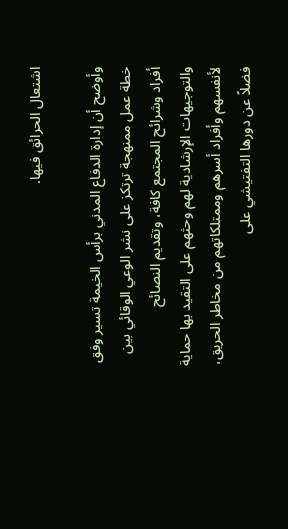اشتعال الحرائق فيها.

وأوضح أن إدارة الدفاع المدني برأس الخيمة تسير وفق خطة عمل ممنهجة ترتكز على نشر الوعي الوقائي بين أفراد وشرائح المجتمع كافة، وتقديم النصائح والتوجيهات الإرشادية لهم وحثهم على التقيد بها حماية لأنفسهم وأفراد أسرهم وممتلكاتهم من مخاطر الحريق، فضلاً عن دورها التفتيشي على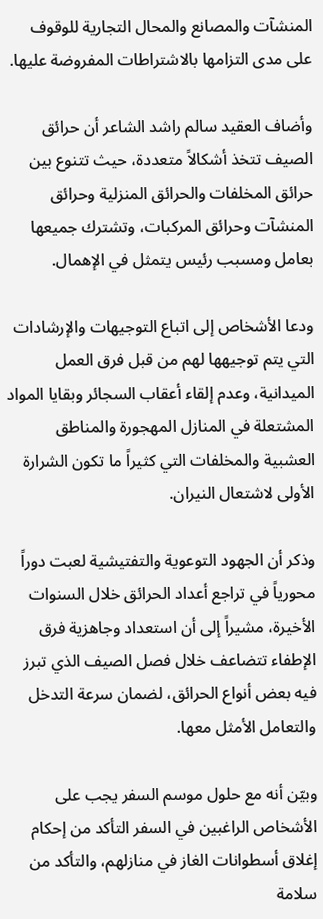المنشآت والمصانع والمحال التجارية للوقوف على مدى التزامها بالاشتراطات المفروضة عليها.

وأضاف العقيد سالم راشد الشاعر أن حرائق الصيف تتخذ أشكالاً متعددة، حيث تتنوع بين حرائق المخلفات والحرائق المنزلية وحرائق المنشآت وحرائق المركبات، وتشترك جميعها بعامل ومسبب رئيس يتمثل في الإهمال.

ودعا الأشخاص إلى اتباع التوجيهات والإرشادات التي يتم توجيهها لهم من قبل فرق العمل الميدانية، وعدم إلقاء أعقاب السجائر وبقايا المواد المشتعلة في المنازل المهجورة والمناطق العشبية والمخلفات التي كثيراً ما تكون الشرارة الأولى لاشتعال النيران.

وذكر أن الجهود التوعوية والتفتيشية لعبت دوراً محورياً في تراجع أعداد الحرائق خلال السنوات الأخيرة، مشيراً إلى أن استعداد وجاهزية فرق الإطفاء تتضاعف خلال فصل الصيف الذي تبرز فيه بعض أنواع الحرائق، لضمان سرعة التدخل والتعامل الأمثل معها.

وبيّن أنه مع حلول موسم السفر يجب على الأشخاص الراغبين في السفر التأكد من إحكام إغلاق أسطوانات الغاز في منازلهم، والتأكد من سلامة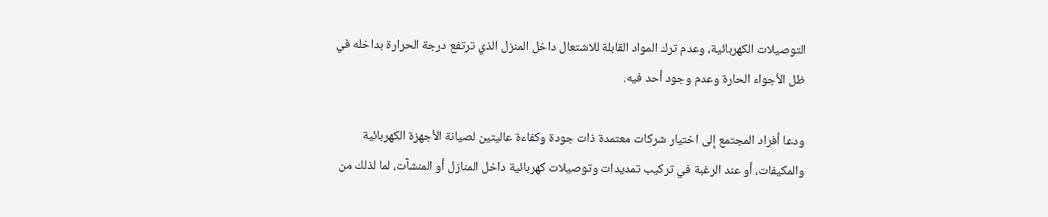التوصيلات الكهربائية، وعدم ترك المواد القابلة للاشتعال داخل المنزل الذي ترتفع درجة الحرارة بداخله في ظل الأجواء الحارة وعدم وجود أحد فيه.

ودعا أفراد المجتمع إلى اختيار شركات معتمدة ذات جودة وكفاءة عاليتين لصيانة الأجهزة الكهربائية والمكيفات، أو عند الرغبة في تركيب تمديدات وتوصيلات كهربائية داخل المنازل أو المنشآت، لما لذلك من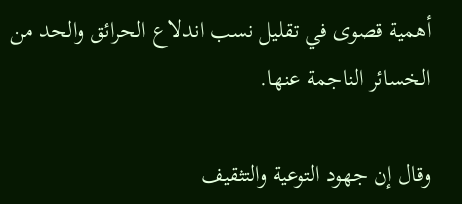أهمية قصوى في تقليل نسب اندلاع الحرائق والحد من الخسائر الناجمة عنها.

وقال إن جهود التوعية والتثقيف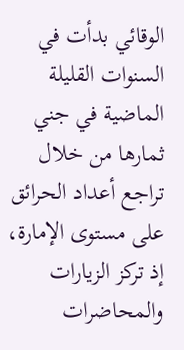الوقائي بدأت في السنوات القليلة الماضية في جني ثمارها من خلال تراجع أعداد الحرائق على مستوى الإمارة، إذ تركز الزيارات والمحاضرات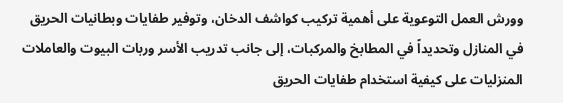وورش العمل التوعوية على أهمية تركيب كواشف الدخان، وتوفير طفايات وبطانيات الحريق في المنازل وتحديداً في المطابخ والمركبات، إلى جانب تدريب الأسر وربات البيوت والعاملات المنزليات على كيفية استخدام طفايات الحريق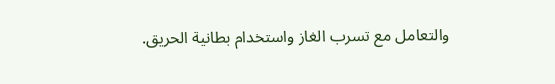والتعامل مع تسرب الغاز واستخدام بطانية الحريق.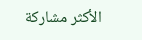الأكثر مشاركة